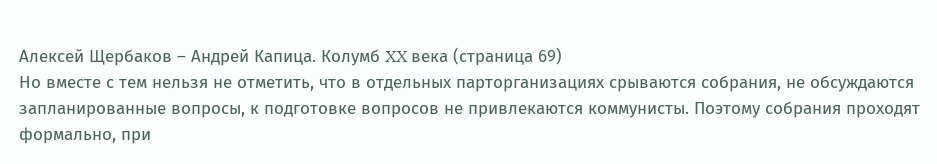Алексей Щербаков – Андрей Капица. Колумб XX века (страница 69)
Но вместе с тем нельзя не отметить, что в отдельных парторганизациях срываются собрания, не обсуждаются запланированные вопросы, к подготовке вопросов не привлекаются коммунисты. Поэтому собрания проходят формально, при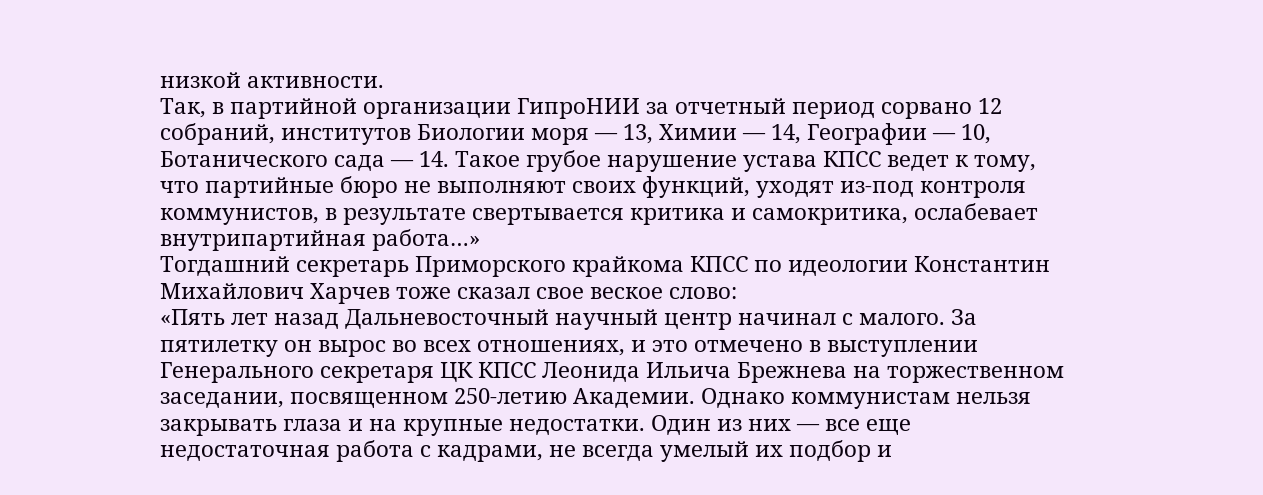низкой активности.
Так, в партийной организации ГипроНИИ за отчетный период сорвано 12 собраний, институтов Биологии моря — 13, Химии — 14, Географии — 10, Ботанического сада — 14. Такое грубое нарушение устава КПСС ведет к тому, что партийные бюро не выполняют своих функций, уходят из-под контроля коммунистов, в результате свертывается критика и самокритика, ослабевает внутрипартийная работа…»
Тогдашний секретарь Приморского крайкома КПСС по идеологии Константин Михайлович Харчев тоже сказал свое веское слово:
«Пять лет назад Дальневосточный научный центр начинал с малого. За пятилетку он вырос во всех отношениях, и это отмечено в выступлении Генерального секретаря ЦК КПСС Леонида Ильича Брежнева на торжественном заседании, посвященном 250-летию Академии. Однако коммунистам нельзя закрывать глаза и на крупные недостатки. Один из них — все еще недостаточная работа с кадрами, не всегда умелый их подбор и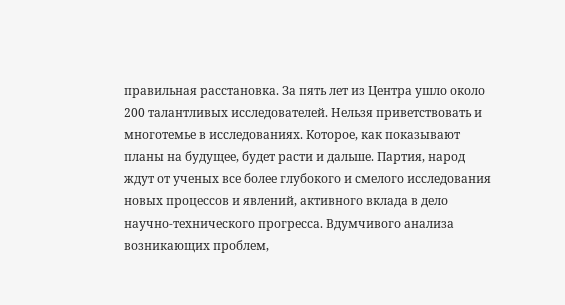правильная расстановка. За пять лет из Центра ушло около 200 талантливых исследователей. Нельзя приветствовать и многотемье в исследованиях. Которое, как показывают планы на будущее, будет расти и дальше. Партия, народ ждут от ученых все более глубокого и смелого исследования новых процессов и явлений, активного вклада в дело научно-технического прогресса. Вдумчивого анализа возникающих проблем,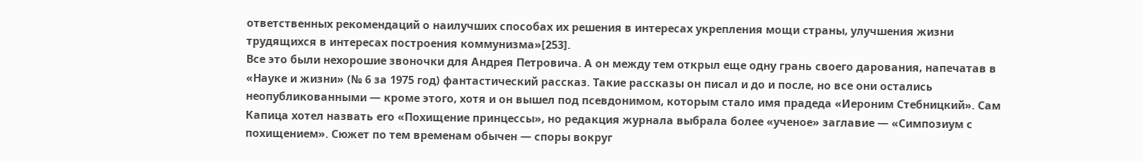ответственных рекомендаций о наилучших способах их решения в интересах укрепления мощи страны, улучшения жизни трудящихся в интересах построения коммунизма»[253].
Все это были нехорошие звоночки для Андрея Петровича. А он между тем открыл еще одну грань своего дарования, напечатав в «Науке и жизни» (№ 6 за 1975 год) фантастический рассказ. Такие рассказы он писал и до и после, но все они остались неопубликованными — кроме этого, хотя и он вышел под псевдонимом, которым стало имя прадеда «Иероним Стебницкий». Сам Капица хотел назвать его «Похищение принцессы», но редакция журнала выбрала более «ученое» заглавие — «Симпозиум с похищением». Сюжет по тем временам обычен — споры вокруг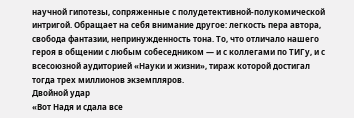научной гипотезы, сопряженные с полудетективной-полукомической интригой. Обращает на себя внимание другое: легкость пера автора, свобода фантазии, непринужденность тона. То, что отличало нашего героя в общении с любым собеседником — и с коллегами по ТИГу, и с всесоюзной аудиторией «Науки и жизни», тираж которой достигал тогда трех миллионов экземпляров.
Двойной удар
«Вот Надя и сдала все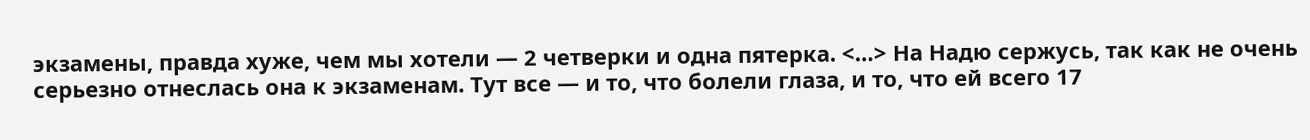экзамены, правда хуже, чем мы хотели — 2 четверки и одна пятерка. <…> На Надю сержусь, так как не очень серьезно отнеслась она к экзаменам. Тут все — и то, что болели глаза, и то, что ей всего 17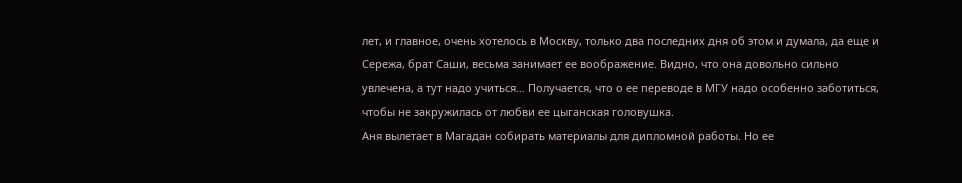лет, и главное, очень хотелось в Москву, только два последних дня об этом и думала, да еще и Сережа, брат Саши, весьма занимает ее воображение. Видно, что она довольно сильно увлечена, а тут надо учиться… Получается, что о ее переводе в МГУ надо особенно заботиться, чтобы не закружилась от любви ее цыганская головушка.
Аня вылетает в Магадан собирать материалы для дипломной работы. Но ее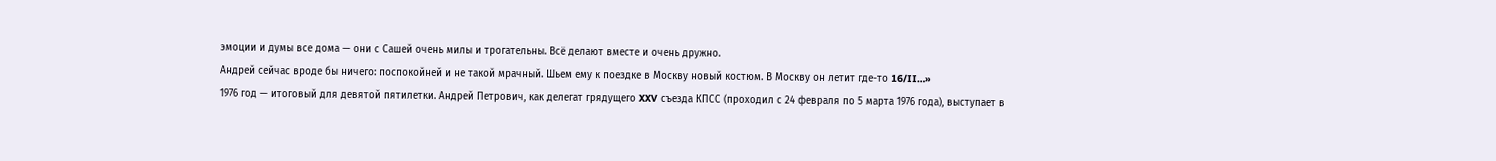эмоции и думы все дома — они с Сашей очень милы и трогательны. Всё делают вместе и очень дружно.
Андрей сейчас вроде бы ничего: поспокойней и не такой мрачный. Шьем ему к поездке в Москву новый костюм. В Москву он летит где-то 16/II…»
1976 год — итоговый для девятой пятилетки. Андрей Петрович, как делегат грядущего XXV съезда КПСС (проходил с 24 февраля по 5 марта 1976 года), выступает в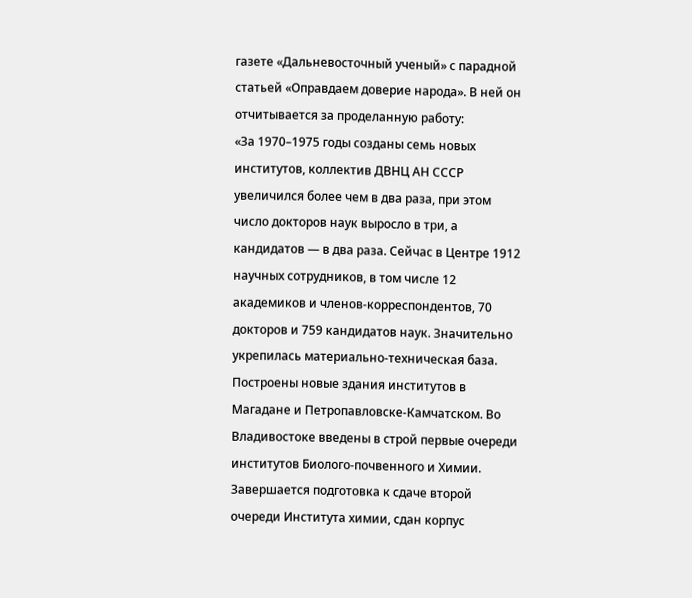газете «Дальневосточный ученый» с парадной статьей «Оправдаем доверие народа». В ней он отчитывается за проделанную работу:
«За 1970–1975 годы созданы семь новых институтов, коллектив ДВНЦ АН СССР увеличился более чем в два раза, при этом число докторов наук выросло в три, а кандидатов — в два раза. Сейчас в Центре 1912 научных сотрудников, в том числе 12 академиков и членов-корреспондентов, 70 докторов и 759 кандидатов наук. Значительно укрепилась материально-техническая база. Построены новые здания институтов в Магадане и Петропавловске-Камчатском. Во Владивостоке введены в строй первые очереди институтов Биолого-почвенного и Химии. Завершается подготовка к сдаче второй очереди Института химии, сдан корпус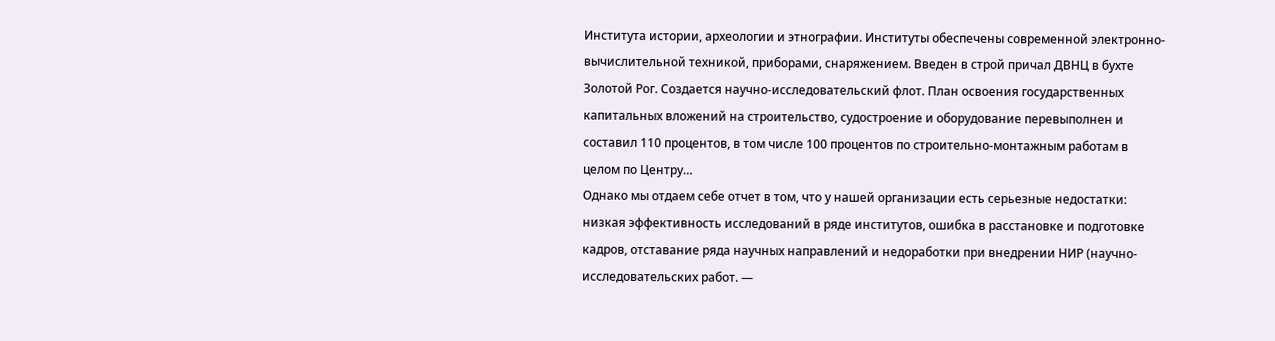Института истории, археологии и этнографии. Институты обеспечены современной электронно-вычислительной техникой, приборами, снаряжением. Введен в строй причал ДВНЦ в бухте Золотой Рог. Создается научно-исследовательский флот. План освоения государственных капитальных вложений на строительство, судостроение и оборудование перевыполнен и составил 110 процентов, в том числе 100 процентов по строительно-монтажным работам в целом по Центру…
Однако мы отдаем себе отчет в том, что у нашей организации есть серьезные недостатки: низкая эффективность исследований в ряде институтов, ошибка в расстановке и подготовке кадров, отставание ряда научных направлений и недоработки при внедрении НИР (научно-исследовательских работ. —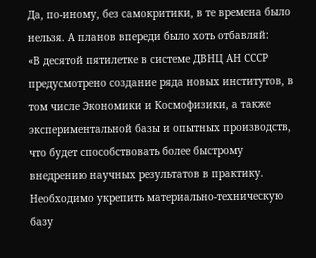Да, по-иному, без самокритики, в те времена было нельзя. А планов впереди было хоть отбавляй:
«В десятой пятилетке в системе ДВНЦ АН СССР предусмотрено создание ряда новых институтов, в том числе Экономики и Космофизики, а также экспериментальной базы и опытных производств, что будет способствовать более быстрому внедрению научных результатов в практику. Необходимо укрепить материально-техническую базу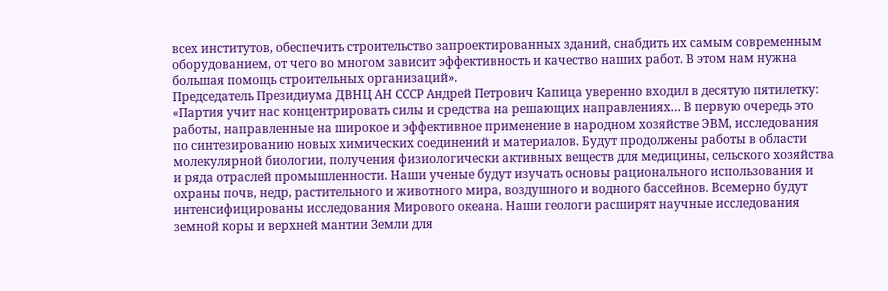всех институтов, обеспечить строительство запроектированных зданий, снабдить их самым современным оборудованием, от чего во многом зависит эффективность и качество наших работ. В этом нам нужна большая помощь строительных организаций».
Председатель Президиума ДВНЦ АН СССР Андрей Петрович Капица уверенно входил в десятую пятилетку:
«Партия учит нас концентрировать силы и средства на решающих направлениях… В первую очередь это работы, направленные на широкое и эффективное применение в народном хозяйстве ЭВМ, исследования по синтезированию новых химических соединений и материалов. Будут продолжены работы в области молекулярной биологии, получения физиологически активных веществ для медицины, сельского хозяйства и ряда отраслей промышленности. Наши ученые будут изучать основы рационального использования и охраны почв, недр, растительного и животного мира, воздушного и водного бассейнов. Всемерно будут интенсифицированы исследования Мирового океана. Наши геологи расширят научные исследования земной коры и верхней мантии Земли для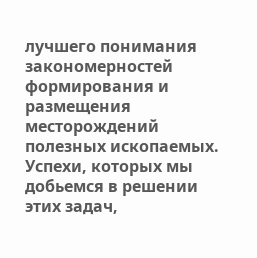лучшего понимания закономерностей формирования и размещения месторождений полезных ископаемых.
Успехи, которых мы добьемся в решении этих задач,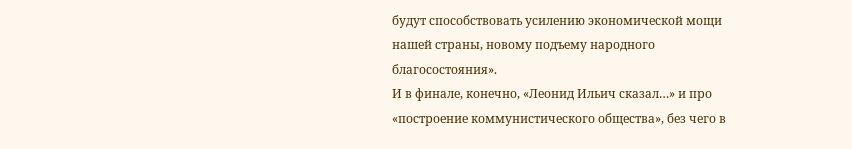будут способствовать усилению экономической мощи нашей страны, новому подъему народного благосостояния».
И в финале, конечно, «Леонид Ильич сказал…» и про «построение коммунистического общества», без чего в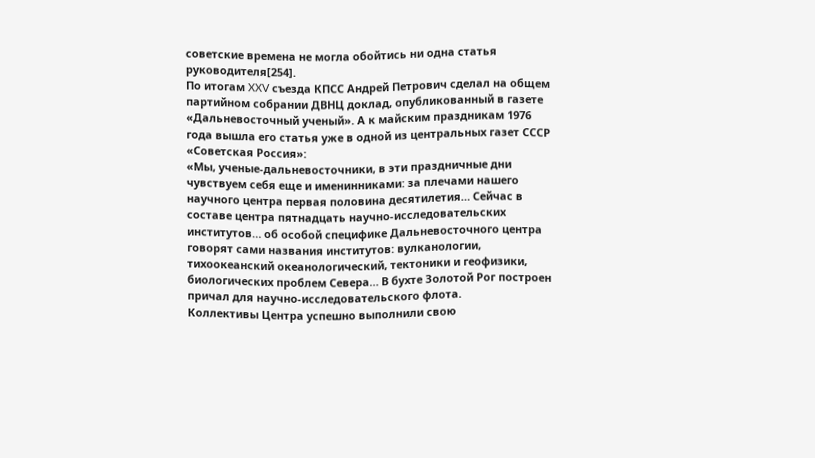советские времена не могла обойтись ни одна статья руководителя[254].
По итогам XXV съезда КПСС Андрей Петрович сделал на общем партийном собрании ДВНЦ доклад, опубликованный в газете «Дальневосточный ученый». А к майским праздникам 1976 года вышла его статья уже в одной из центральных газет СССР «Советская Россия»:
«Мы, ученые-дальневосточники, в эти праздничные дни чувствуем себя еще и именинниками: за плечами нашего научного центра первая половина десятилетия… Сейчас в составе центра пятнадцать научно-исследовательских институтов… об особой специфике Дальневосточного центра говорят сами названия институтов: вулканологии, тихоокеанский океанологический, тектоники и геофизики, биологических проблем Севера… В бухте Золотой Рог построен причал для научно-исследовательского флота.
Коллективы Центра успешно выполнили свою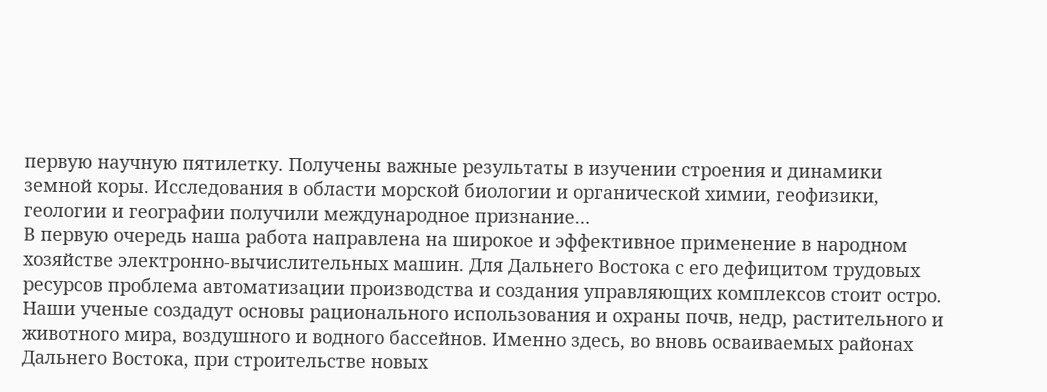первую научную пятилетку. Получены важные результаты в изучении строения и динамики земной коры. Исследования в области морской биологии и органической химии, геофизики, геологии и географии получили международное признание…
В первую очередь наша работа направлена на широкое и эффективное применение в народном хозяйстве электронно-вычислительных машин. Для Дальнего Востока с его дефицитом трудовых ресурсов проблема автоматизации производства и создания управляющих комплексов стоит остро.
Наши ученые создадут основы рационального использования и охраны почв, недр, растительного и животного мира, воздушного и водного бассейнов. Именно здесь, во вновь осваиваемых районах Дальнего Востока, при строительстве новых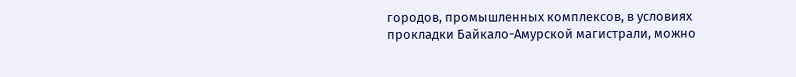городов, промышленных комплексов, в условиях прокладки Байкало-Амурской магистрали, можно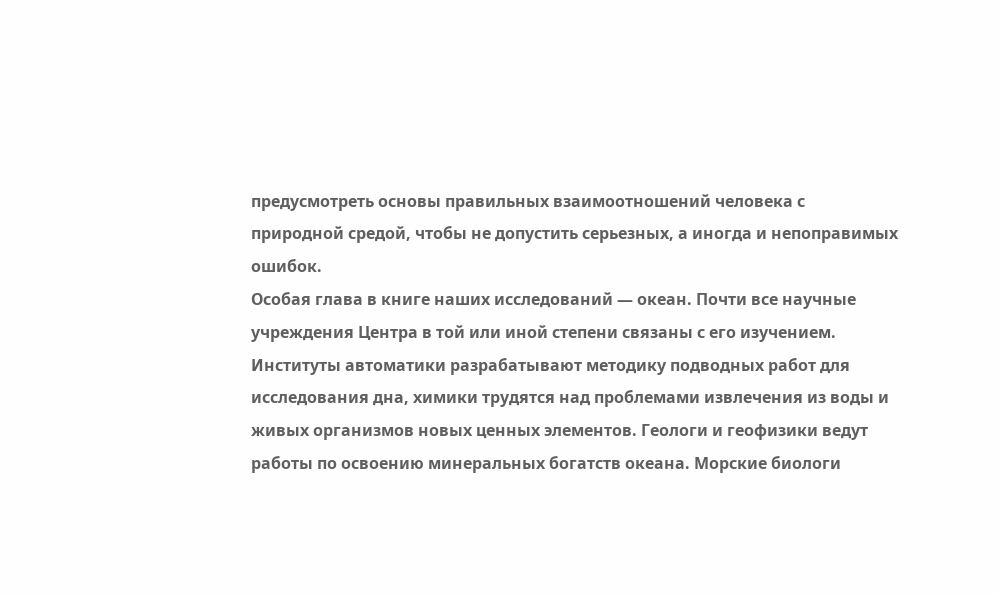предусмотреть основы правильных взаимоотношений человека с природной средой, чтобы не допустить серьезных, а иногда и непоправимых ошибок.
Особая глава в книге наших исследований — океан. Почти все научные учреждения Центра в той или иной степени связаны с его изучением. Институты автоматики разрабатывают методику подводных работ для исследования дна, химики трудятся над проблемами извлечения из воды и живых организмов новых ценных элементов. Геологи и геофизики ведут работы по освоению минеральных богатств океана. Морские биологи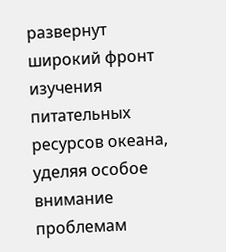развернут широкий фронт изучения питательных ресурсов океана, уделяя особое внимание проблемам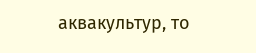аквакультур, то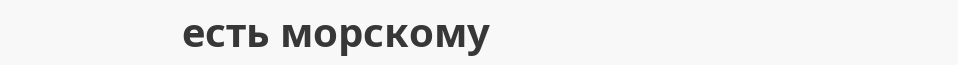есть морскому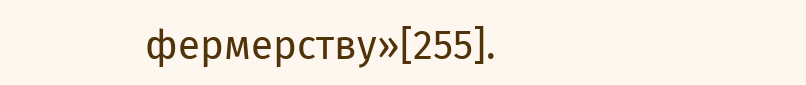фермерству»[255].